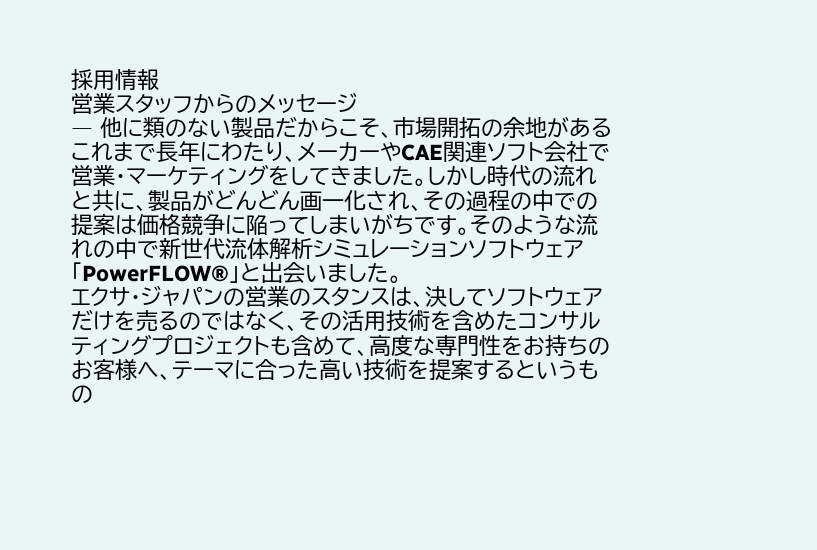採用情報
営業スタッフからのメッセージ
― 他に類のない製品だからこそ、市場開拓の余地がある
これまで長年にわたり、メーカーやCAE関連ソフト会社で営業・マーケティングをしてきました。しかし時代の流れと共に、製品がどんどん画一化され、その過程の中での提案は価格競争に陥ってしまいがちです。そのような流れの中で新世代流体解析シミュレーションソフトウェア「PowerFLOW®」と出会いました。
エクサ・ジャパンの営業のスタンスは、決してソフトウェアだけを売るのではなく、その活用技術を含めたコンサルティングプロジェクトも含めて、高度な専門性をお持ちのお客様へ、テーマに合った高い技術を提案するというもの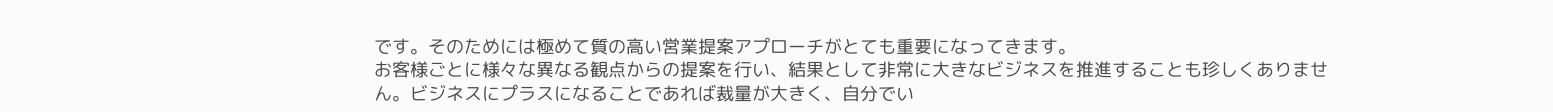です。そのためには極めて質の高い営業提案アプローチがとても重要になってきます。
お客様ごとに様々な異なる観点からの提案を行い、結果として非常に大きなビジネスを推進することも珍しくありません。ビジネスにプラスになることであれば裁量が大きく、自分でい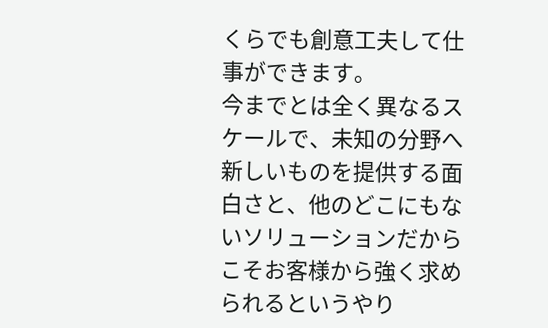くらでも創意工夫して仕事ができます。
今までとは全く異なるスケールで、未知の分野へ新しいものを提供する面白さと、他のどこにもないソリューションだからこそお客様から強く求められるというやり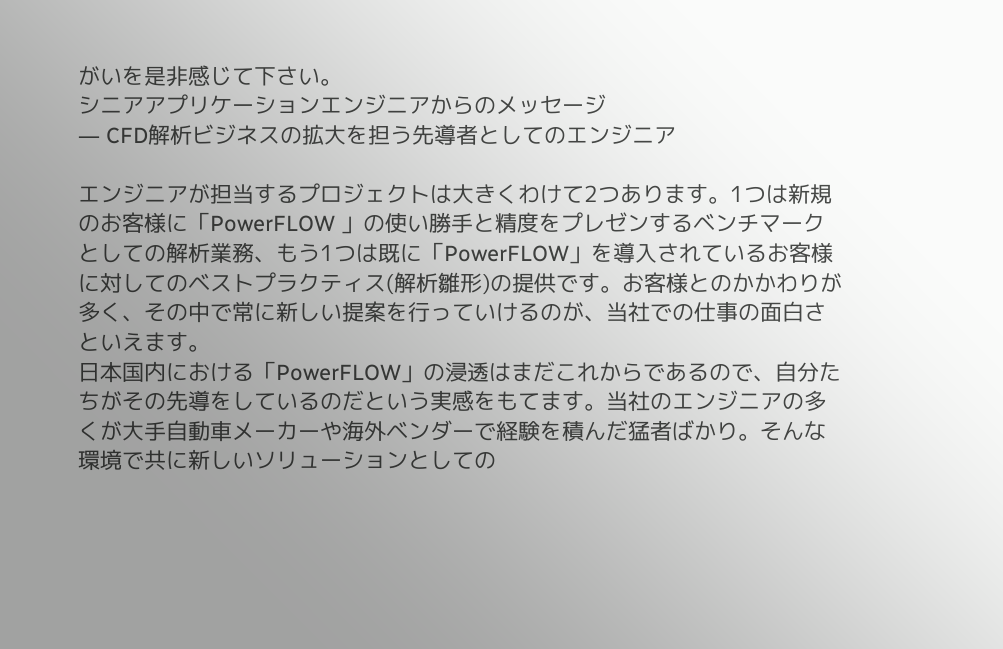がいを是非感じて下さい。
シニアアプリケーションエンジニアからのメッセージ
― CFD解析ビジネスの拡大を担う先導者としてのエンジニア

エンジニアが担当するプロジェクトは大きくわけて2つあります。1つは新規のお客様に「PowerFLOW 」の使い勝手と精度をプレゼンするベンチマークとしての解析業務、もう1つは既に「PowerFLOW」を導入されているお客様に対してのベストプラクティス(解析雛形)の提供です。お客様とのかかわりが多く、その中で常に新しい提案を行っていけるのが、当社での仕事の面白さといえます。
日本国内における「PowerFLOW」の浸透はまだこれからであるので、自分たちがその先導をしているのだという実感をもてます。当社のエンジニアの多くが大手自動車メーカーや海外ベンダーで経験を積んだ猛者ばかり。そんな環境で共に新しいソリューションとしての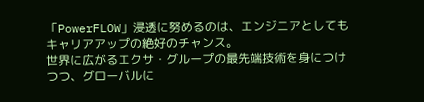「PowerFLOW」浸透に努めるのは、エンジニアとしてもキャリアアップの絶好のチャンス。
世界に広がるエクサ・グループの最先端技術を身につけつつ、グローバルに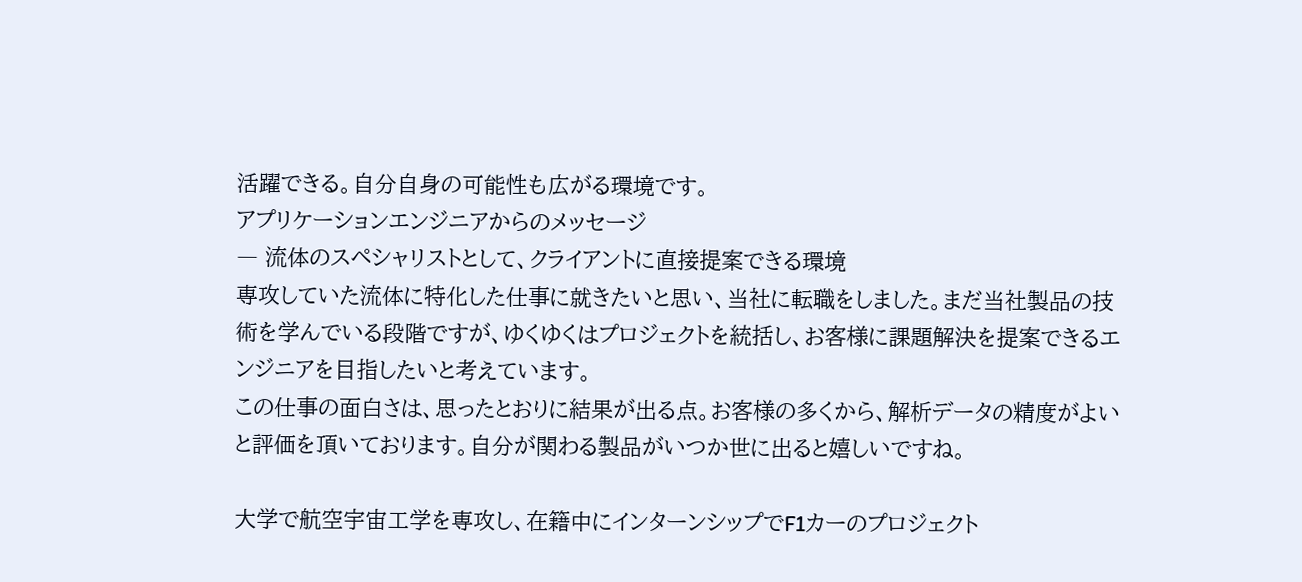活躍できる。自分自身の可能性も広がる環境です。
アプリケーションエンジニアからのメッセージ
― 流体のスペシャリストとして、クライアントに直接提案できる環境
専攻していた流体に特化した仕事に就きたいと思い、当社に転職をしました。まだ当社製品の技術を学んでいる段階ですが、ゆくゆくはプロジェクトを統括し、お客様に課題解決を提案できるエンジニアを目指したいと考えています。
この仕事の面白さは、思ったとおりに結果が出る点。お客様の多くから、解析データの精度がよいと評価を頂いております。自分が関わる製品がいつか世に出ると嬉しいですね。

大学で航空宇宙工学を専攻し、在籍中にインターンシップでF1カーのプロジェクト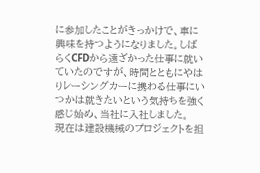に参加したことがきっかけで、車に興味を持つようになりました。しばらくCFDから遠ざかった仕事に就いていたのですが、時間とともにやはりレーシングカーに携わる仕事にいつかは就きたいという気持ちを強く感じ始め、当社に入社しました。
現在は建設機械のプロジェクトを担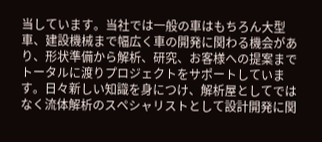当しています。当社では一般の車はもちろん大型車、建設機械まで幅広く車の開発に関わる機会があり、形状準備から解析、研究、お客様への提案までトータルに渡りプロジェクトをサポートしています。日々新しい知識を身につけ、解析屋としてではなく流体解析のスペシャリストとして設計開発に関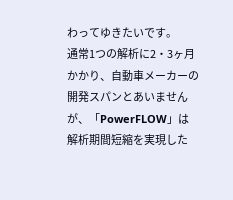わってゆきたいです。
通常1つの解析に2・3ヶ月かかり、自動車メーカーの開発スパンとあいませんが、「PowerFLOW」は解析期間短縮を実現した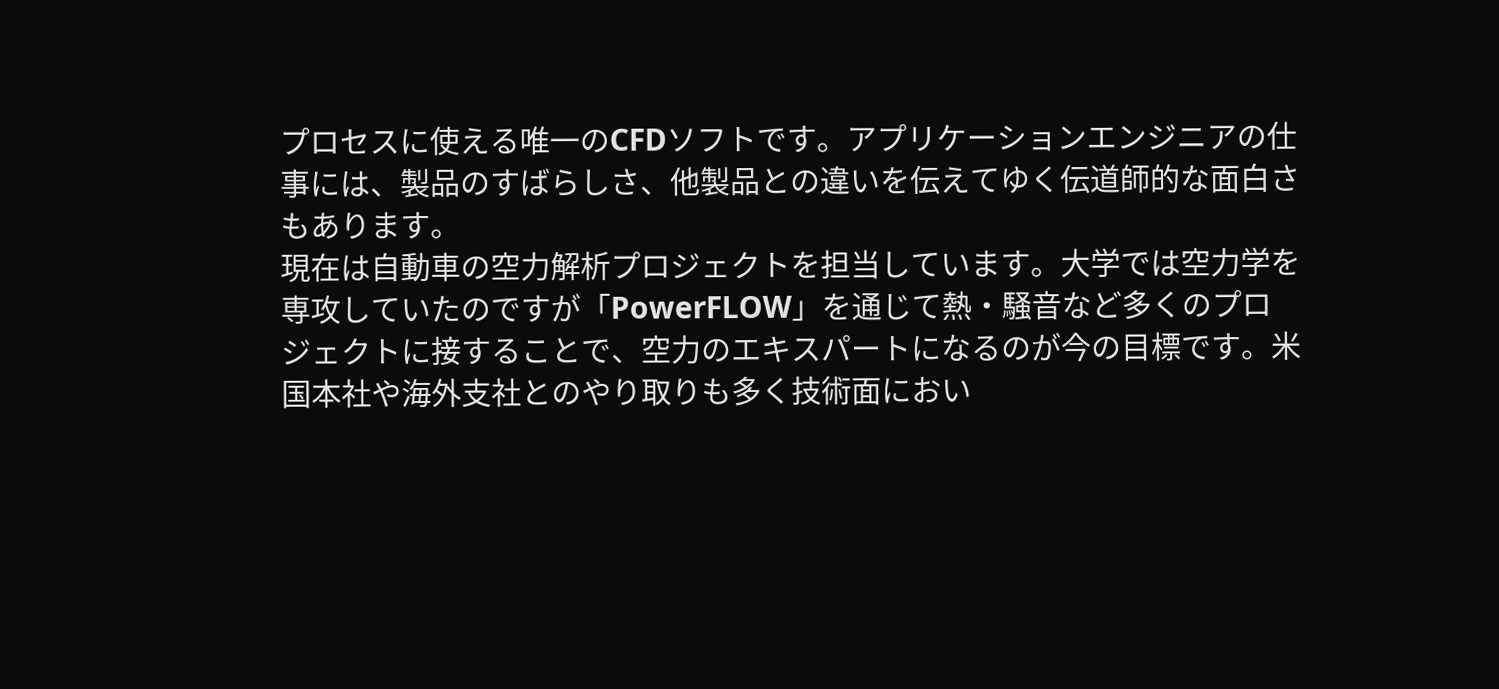プロセスに使える唯一のCFDソフトです。アプリケーションエンジニアの仕事には、製品のすばらしさ、他製品との違いを伝えてゆく伝道師的な面白さもあります。
現在は自動車の空力解析プロジェクトを担当しています。大学では空力学を専攻していたのですが「PowerFLOW」を通じて熱・騒音など多くのプロジェクトに接することで、空力のエキスパートになるのが今の目標です。米国本社や海外支社とのやり取りも多く技術面におい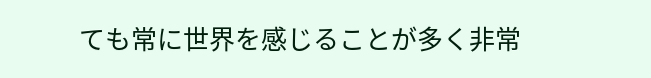ても常に世界を感じることが多く非常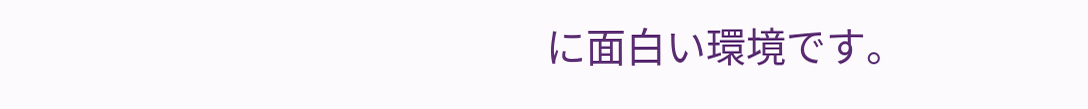に面白い環境です。